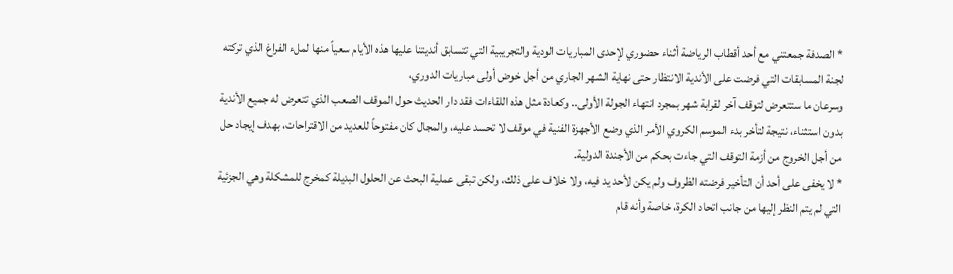* الصدفة جمعتني مع أحد أقطاب الرياضة أثناء حضوري لإحدى المباريات الودية والتجريبية التي تتسابق أنديتنا عليها هذه الأيام سعياً منها لملء الفراغ الذي تركته لجنة المسابقات التي فرضت على الأندية الانتظار حتى نهاية الشهر الجاري من أجل خوض أولى مباريات الدوري،
وسرعان ما ستتعرض لتوقف آخر لقرابة شهر بمجرد انتهاء الجولة الأولى.. وكعادة مثل هذه اللقاءات فقد دار الحديث حول الموقف الصعب الذي تتعرض له جميع الأندية بدون استثناء، نتيجة لتأخر بدء الموسم الكروي الأمر الذي وضع الأجهزة الفنية في موقف لا تحسد عليه، والمجال كان مفتوحاً للعديد من الاقتراحات، بهدف إيجاد حل من أجل الخروج من أزمة التوقف التي جاءت بحكم من الأجندة الدولية.
* لا يخفى على أحد أن التأخير فرضته الظروف ولم يكن لأحد يد فيه، ولا خلاف على ذلك، ولكن تبقى عملية البحث عن الحلول البديلة كمخرج للمشكلة وهي الجزئية التي لم يتم النظر إليها من جانب اتحاد الكرة، خاصة وأنه قام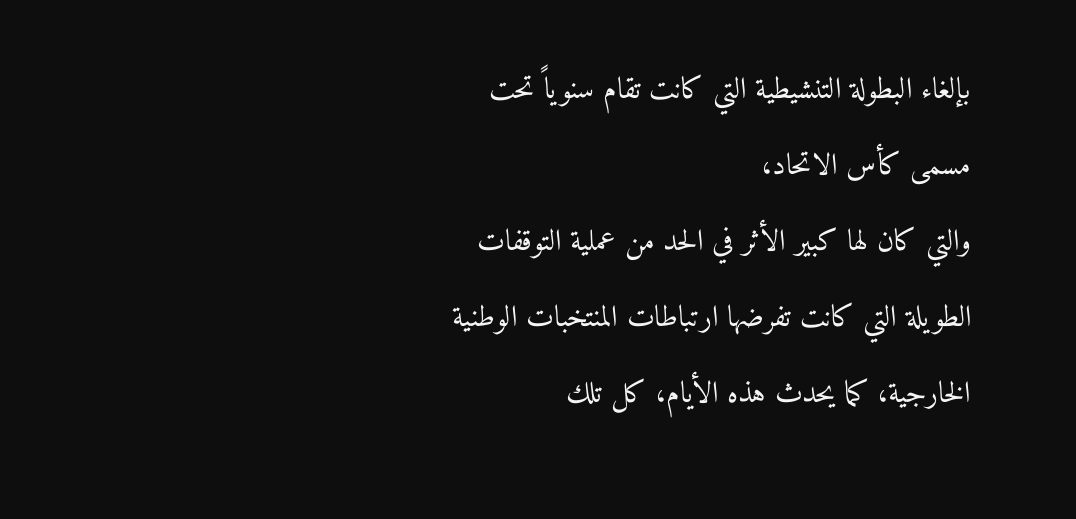بإلغاء البطولة التنشيطية التي كانت تقام سنوياً تحت مسمى كأس الاتحاد،
والتي كان لها كبير الأثر في الحد من عملية التوقفات الطويلة التي كانت تفرضها ارتباطات المنتخبات الوطنية الخارجية، كما يحدث هذه الأيام، كل تلك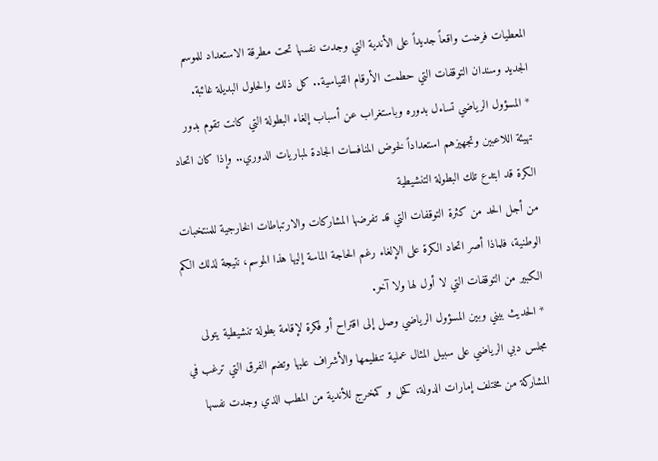المعطيات فرضت واقعاً جديداً على الأندية التي وجدت نفسها تحت مطرقة الاستعداد للموسم الجديد وسندان التوقفات التي حطمت الأرقام القياسية.. كل ذلك والحلول البديلة غائبة.
* المسؤول الرياضي تساءل بدوره وباستغراب عن أسباب إلغاء البطولة التي كانت تقوم بدور تهيئة اللاعبين وتجهيزهم استعداداً لخوض المنافسات الجادة لمباريات الدوري.. وإذا كان اتحاد الكرة قد ابتدع تلك البطولة التنشيطية
من أجل الحد من كثرة التوقفات التي قد تفرضها المشاركات والارتباطات الخارجية للمنتخبات الوطنية، فلماذا أصر اتحاد الكرة على الإلغاء رغم الحاجة الماسة إليها هذا الموسم، نتيجة لذلك الكم الكبير من التوقفات التي لا أول لها ولا آخر.
* الحديث بيني وبين المسؤول الرياضي وصل إلى اقتراح أو فكرة لإقامة بطولة تنشيطية يتولى مجلس دبي الرياضي على سبيل المثال عملية تنظيمها والأشراف عليها وتضم الفرق التي ترغب في المشاركة من مختلف إمارات الدولة، كحل و كمخرج للأندية من المطب الذي وجدت نفسها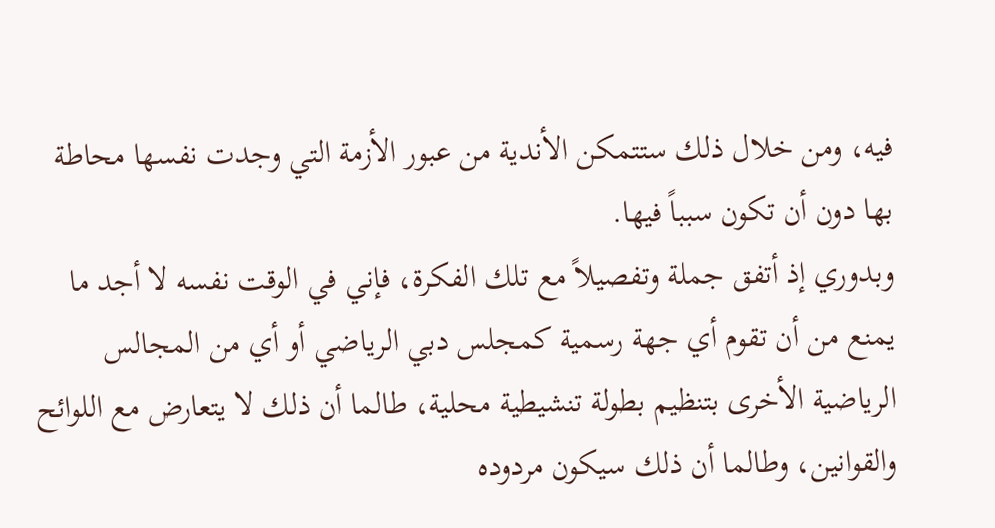فيه، ومن خلال ذلك ستتمكن الأندية من عبور الأزمة التي وجدت نفسها محاطة بها دون أن تكون سبباً فيها.
وبدوري إذ أتفق جملة وتفصيلاً مع تلك الفكرة، فإني في الوقت نفسه لا أجد ما يمنع من أن تقوم أي جهة رسمية كمجلس دبي الرياضي أو أي من المجالس الرياضية الأخرى بتنظيم بطولة تنشيطية محلية، طالما أن ذلك لا يتعارض مع اللوائح والقوانين، وطالما أن ذلك سيكون مردوده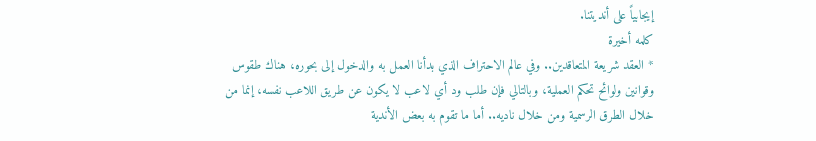إيجابياً على أنديتنا.
كلمه أخيرة
* العقد شريعة المتعاقدين.. وفي عالم الاحتراف الذي بدأنا العمل به والدخول إلى بحوره، هناك طقوس وقوانين ولوائح تحكم العملية، وبالتالي فإن طلب ود أي لاعب لا يكون عن طريق اللاعب نفسه، إنما من خلال الطرق الرسمية ومن خلال ناديه.. أما ما تقوم به بعض الأندية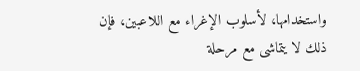واستخدامها، لأسلوب الإغراء مع اللاعبين، فإن ذلك لا يتماشى مع مرحلة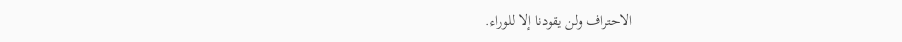الاحتراف ولن يقودنا إلا للوراء.